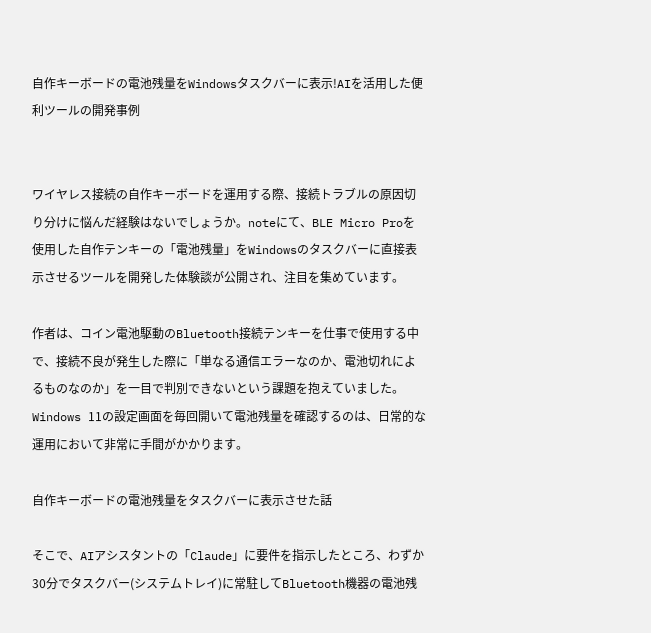自作キーボードの電池残量をWindowsタスクバーに表示!AIを活用した便利ツールの開発事例


ワイヤレス接続の自作キーボードを運用する際、接続トラブルの原因切り分けに悩んだ経験はないでしょうか。noteにて、BLE Micro Proを使用した自作テンキーの「電池残量」をWindowsのタスクバーに直接表示させるツールを開発した体験談が公開され、注目を集めています。

作者は、コイン電池駆動のBluetooth接続テンキーを仕事で使用する中で、接続不良が発生した際に「単なる通信エラーなのか、電池切れによるものなのか」を一目で判別できないという課題を抱えていました。Windows 11の設定画面を毎回開いて電池残量を確認するのは、日常的な運用において非常に手間がかかります。

自作キーボードの電池残量をタスクバーに表示させた話

そこで、AIアシスタントの「Claude」に要件を指示したところ、わずか30分でタスクバー(システムトレイ)に常駐してBluetooth機器の電池残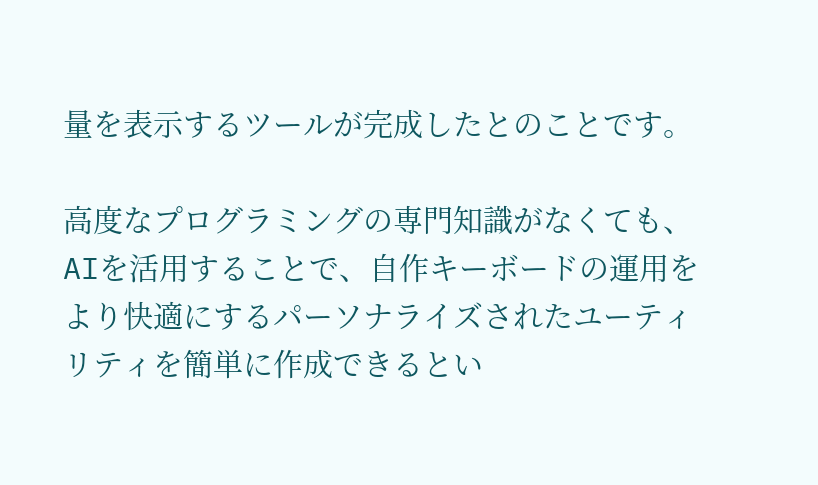量を表示するツールが完成したとのことです。

高度なプログラミングの専門知識がなくても、AIを活用することで、自作キーボードの運用をより快適にするパーソナライズされたユーティリティを簡単に作成できるとい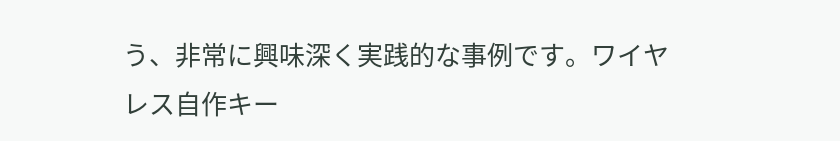う、非常に興味深く実践的な事例です。ワイヤレス自作キー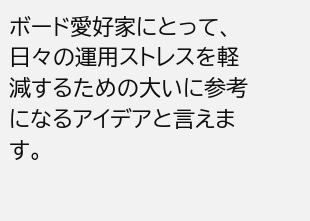ボード愛好家にとって、日々の運用ストレスを軽減するための大いに参考になるアイデアと言えます。